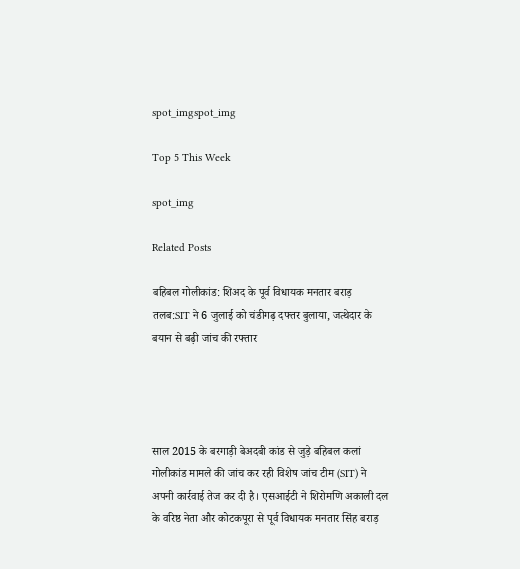spot_imgspot_img

Top 5 This Week

spot_img

Related Posts

बहिबल गोलीकांड: शिअद के पूर्व विधायक मनतार बराड़ तलब:SIT ने 6 जुलाई को चंडीगढ़ दफ्तर बुलाया, जत्थेदार के बयान से बढ़ी जांच की रफ्तार




साल 2015 के बरगाड़ी बेअदबी कांड से जुड़े बहिबल कलां गोलीकांड मामले की जांच कर रही विशेष जांच टीम (SIT) ने अपनी कार्रवाई तेज कर दी है। एसआईटी ने शिरोमणि अकाली दल के वरिष्ठ नेता और कोटकपूरा से पूर्व विधायक मनतार सिंह बराड़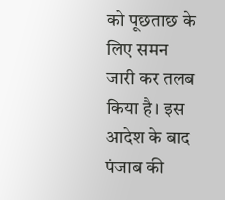को पूछताछ के लिए समन जारी कर तलब किया है। इस आदेश के बाद पंजाब की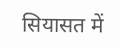सियासत में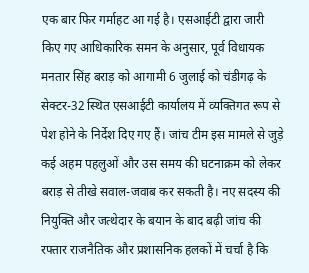एक बार फिर गर्माहट आ गई है। एसआईटी द्वारा जारी किए गए आधिकारिक समन के अनुसार, पूर्व विधायक मनतार सिंह बराड़ को आगामी 6 जुलाई को चंडीगढ़ के सेक्टर-32 स्थित एसआईटी कार्यालय में व्यक्तिगत रूप से पेश होने के निर्देश दिए गए हैं। जांच टीम इस मामले से जुड़े कई अहम पहलुओं और उस समय की घटनाक्रम को लेकर बराड़ से तीखे सवाल-जवाब कर सकती है। नए सदस्य की नियुक्ति और जत्थेदार के बयान के बाद बढ़ी जांच की रफ्तार राजनैतिक और प्रशासनिक हलकों में चर्चा है कि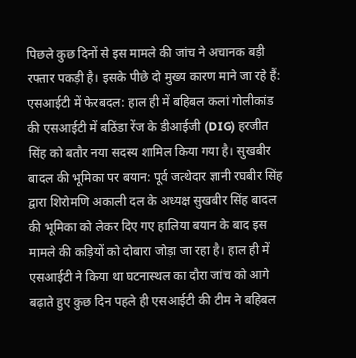पिछले कुछ दिनों से इस मामले की जांच ने अचानक बड़ी रफ्तार पकड़ी है। इसके पीछे दो मुख्य कारण माने जा रहे हैं: एसआईटी में फेरबदल: हाल ही में बहिबल कलां गोलीकांड की एसआईटी में बठिंडा रेंज के डीआईजी (DIG) हरजीत सिंह को बतौर नया सदस्य शामिल किया गया है। सुखबीर बादल की भूमिका पर बयान: पूर्व जत्थेदार ज्ञानी रघबीर सिंह द्वारा शिरोमणि अकाली दल के अध्यक्ष सुखबीर सिंह बादल की भूमिका को लेकर दिए गए हालिया बयान के बाद इस मामले की कड़ियों को दोबारा जोड़ा जा रहा है। हाल ही में एसआईटी ने किया था घटनास्थल का दौरा जांच को आगे बढ़ाते हुए कुछ दिन पहले ही एसआईटी की टीम ने बहिबल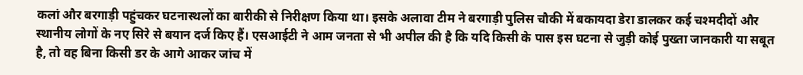कलां और बरगाड़ी पहुंचकर घटनास्थलों का बारीकी से निरीक्षण किया था। इसके अलावा टीम ने बरगाड़ी पुलिस चौकी में बकायदा डेरा डालकर कई चश्मदीदों और स्थानीय लोगों के नए सिरे से बयान दर्ज किए हैं। एसआईटी ने आम जनता से भी अपील की है कि यदि किसी के पास इस घटना से जुड़ी कोई पुख्ता जानकारी या सबूत है, तो वह बिना किसी डर के आगे आकर जांच में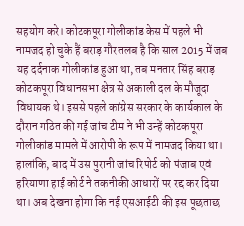सहयोग करे। कोटकपूरा गोलीकांड केस में पहले भी नामजद हो चुके हैं बराड़ गौरतलब है कि साल 2015 में जब यह दर्दनाक गोलीकांड हुआ था, तब मनतार सिंह बराड़ कोटकपूरा विधानसभा क्षेत्र से अकाली दल के मौजूदा विधायक थे। इससे पहले कांग्रेस सरकार के कार्यकाल के दौरान गठित की गई जांच टीम ने भी उन्हें कोटकपूरा गोलीकांड मामले में आरोपी के रूप में नामजद किया था। हालांकि, बाद में उस पुरानी जांच रिपोर्ट को पंजाब एवं हरियाणा हाई कोर्ट ने तकनीकी आधारों पर रद्द कर दिया था। अब देखना होगा कि नई एसआईटी की इस पूछताछ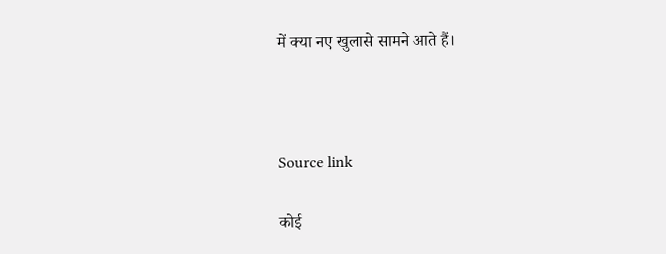में क्या नए खुलासे सामने आते हैं।



Source link

कोई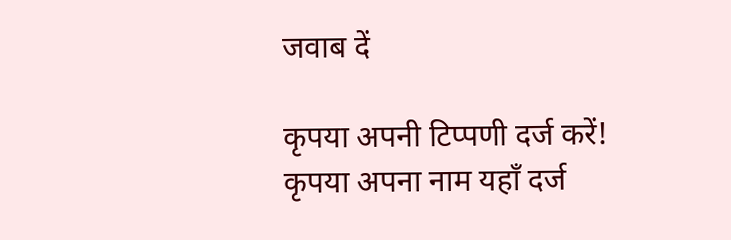जवाब दें

कृपया अपनी टिप्पणी दर्ज करें!
कृपया अपना नाम यहाँ दर्ज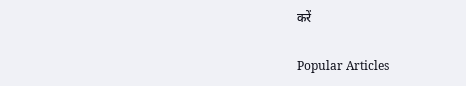करें

Popular Articles